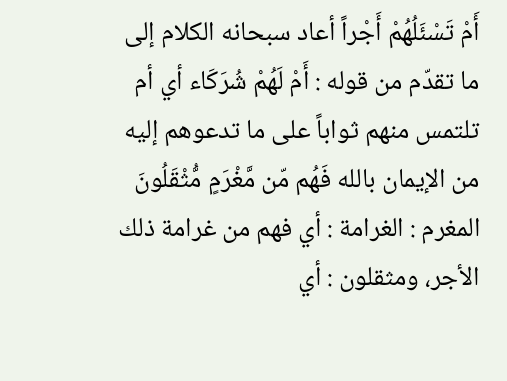أَمْ تَسْئَلُهُمْ أَجْراً أعاد سبحانه الكلام إلى ما تقدّم من قوله : أَمْ لَهُمْ شُرَكَاء أي أم تلتمس منهم ثواباً على ما تدعوهم إليه من الإيمان بالله فَهُم مّن مَّغْرَمٍ مُّثْقَلُونَ المغرم : الغرامة : أي فهم من غرامة ذلك الأجر، ومثقلون : أي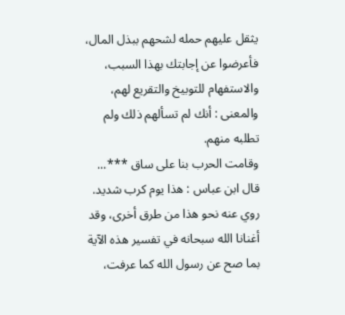يثقل عليهم حمله لشحهم ببذل المال، فأعرضوا عن إجابتك بهذا السبب، والاستفهام للتوبيخ والتقريع لهم، والمعنى : أنك لم تسألهم ذلك ولم تطلبه منهم.
وقامت الحرب بنا على ساق ***...
قال ابن عباس : هذا يوم كرب شديد. روي عنه نحو هذا من طرق أخرى، وقد أغنانا الله سبحانه في تفسير هذه الآية بما صح عن رسول الله كما عرفت،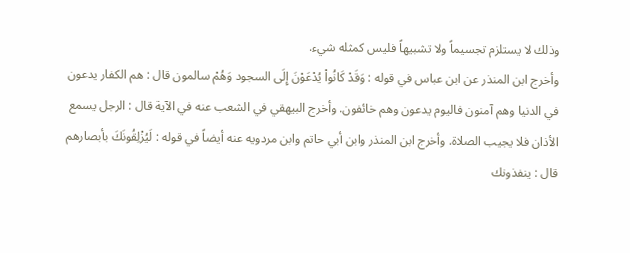وذلك لا يستلزم تجسيماً ولا تشبيهاً فليس كمثله شيء.
وأخرج ابن المنذر عن ابن عباس في قوله : وَقَدْ كَانُواْ يُدْعَوْنَ إِلَى السجود وَهُمْ سالمون قال : هم الكفار يدعون في الدنيا وهم آمنون فاليوم يدعون وهم خائفون. وأخرج البيهقي في الشعب عنه في الآية قال : الرجل يسمع الأذان فلا يجيب الصلاة. وأخرج ابن المنذر وابن أبي حاتم وابن مردويه عنه أيضاً في قوله : لَيُزْلِقُونَكَ بأبصارهم قال : ينفذونك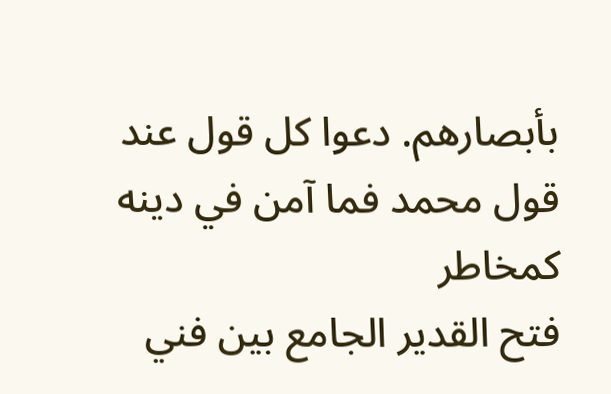بأبصارهم. دعوا كل قول عند قول محمد فما آمن في دينه كمخاطر
فتح القدير الجامع بين فني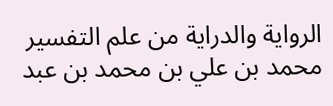الرواية والدراية من علم التفسير
محمد بن علي بن محمد بن عبد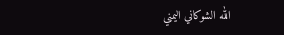الله الشوكاني اليمني